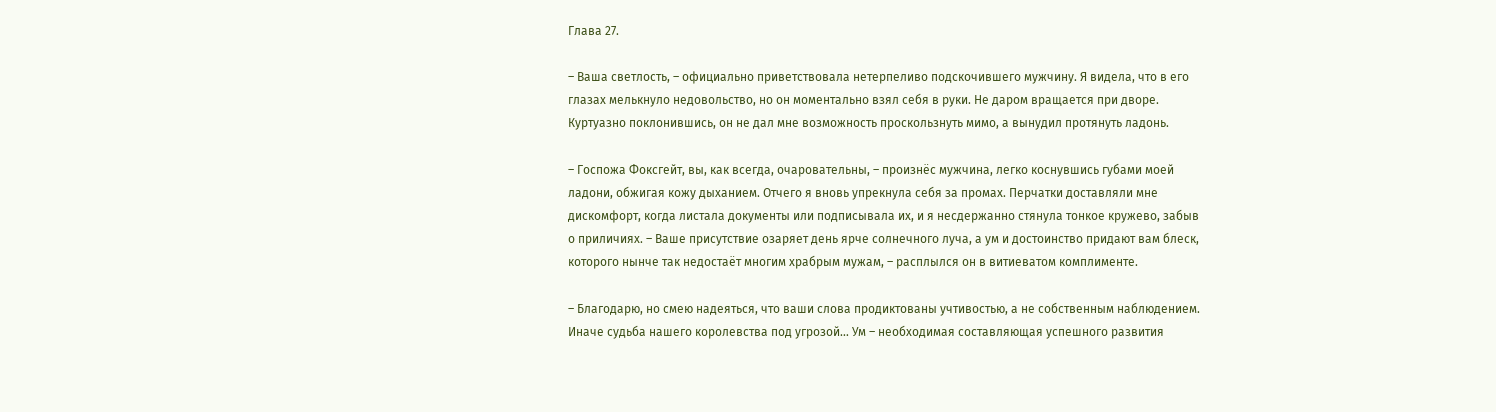Глава 27.

– Ваша светлость, – официально приветствовала нетерпеливо подскочившего мужчину. Я видела, что в его глазах мелькнуло недовольство, но он моментально взял себя в руки. Не даром вращается при дворе. Куртуазно поклонившись, он не дал мне возможность проскользнуть мимо, а вынудил протянуть ладонь.

– Госпожа Фоксгейт, вы, как всегда, очаровательны, – произнёс мужчина, легко коснувшись губами моей ладони, обжигая кожу дыханием. Отчего я вновь упрекнула себя за промах. Перчатки доставляли мне дискомфорт, когда листала документы или подписывала их, и я несдержанно стянула тонкое кружево, забыв о приличиях. – Ваше присутствие озаряет день ярче солнечного луча, а ум и достоинство придают вам блеск, которого нынче так недостаёт многим храбрым мужам, – расплылся он в витиеватом комплименте.

– Благодарю, но смею надеяться, что ваши слова продиктованы учтивостью, а не собственным наблюдением. Иначе судьба нашего королевства под угрозой… Ум – необходимая составляющая успешного развития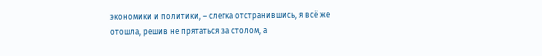экономики и политики, – слегка отстранившись, я всё же отошла, решив не прятаться за столом, а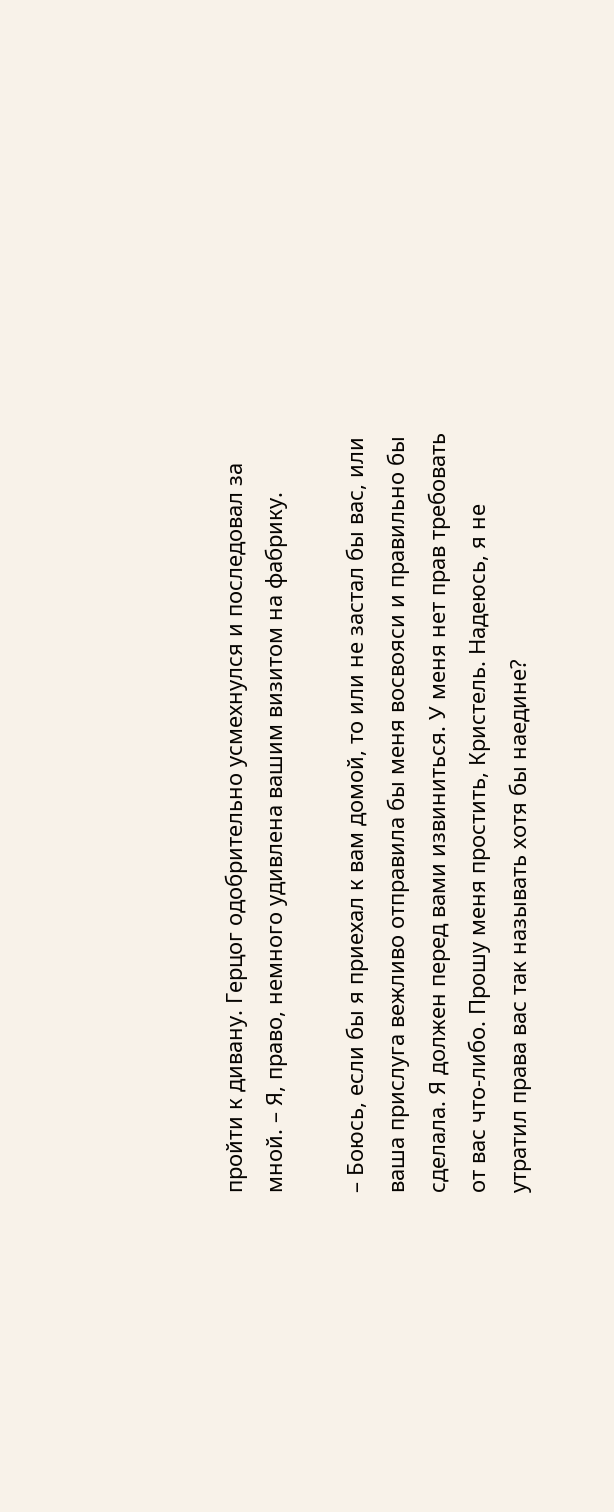пройти к дивану. Герцог одобрительно усмехнулся и последовал за мной. – Я, право, немного удивлена вашим визитом на фабрику.

– Боюсь, если бы я приехал к вам домой, то или не застал бы вас, или ваша прислуга вежливо отправила бы меня восвояси и правильно бы сделала. Я должен перед вами извиниться. У меня нет прав требовать от вас что-либо. Прошу меня простить, Кристель. Надеюсь, я не утратил права вас так называть хотя бы наедине?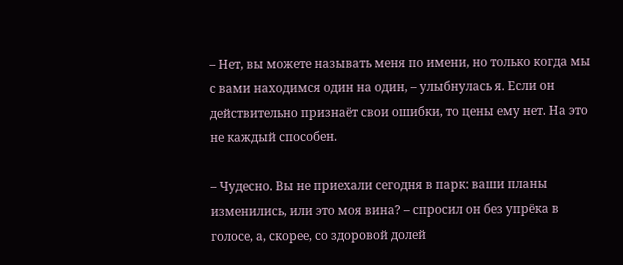– Нет, вы можете называть меня по имени, но только когда мы с вами находимся один на один, – улыбнулась я. Если он действительно признаёт свои ошибки, то цены ему нет. На это не каждый способен.

– Чудесно. Вы не приехали сегодня в парк: ваши планы изменились, или это моя вина? – спросил он без упрёка в голосе, а, скорее, со здоровой долей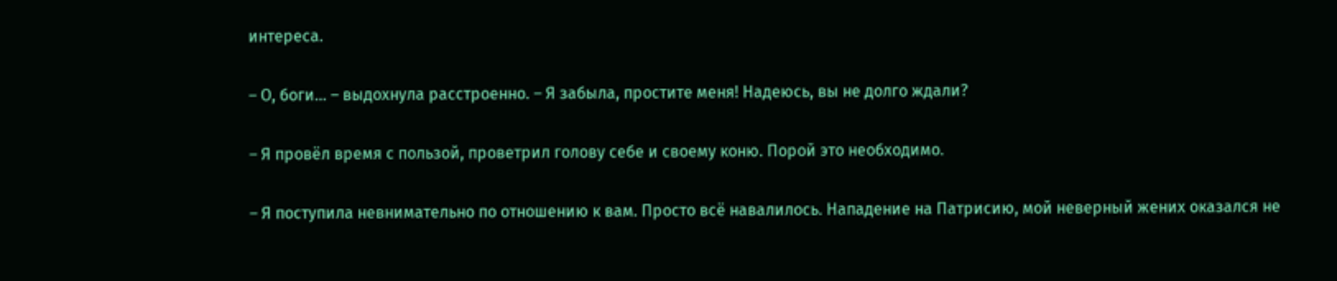интереса.

– О, боги… – выдохнула расстроенно. – Я забыла, простите меня! Надеюсь, вы не долго ждали?

– Я провёл время с пользой, проветрил голову себе и своему коню. Порой это необходимо.

– Я поступила невнимательно по отношению к вам. Просто всё навалилось. Нападение на Патрисию, мой неверный жених оказался не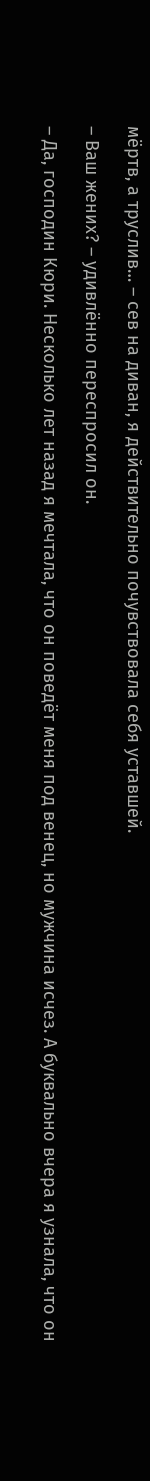мёртв, а труслив… – сев на диван, я действительно почувствовала себя уставшей.

– Ваш жених? – удивлённо переспросил он.

– Да, господин Кюри. Несколько лет назад я мечтала, что он поведёт меня под венец, но мужчина исчез. А буквально вчера я узнала, что он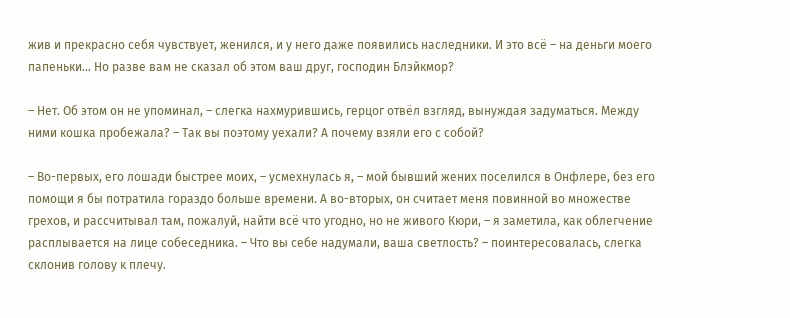жив и прекрасно себя чувствует, женился, и у него даже появились наследники. И это всё – на деньги моего папеньки… Но разве вам не сказал об этом ваш друг, господин Блэйкмор?

– Нет. Об этом он не упоминал, – слегка нахмурившись, герцог отвёл взгляд, вынуждая задуматься. Между ними кошка пробежала? – Так вы поэтому уехали? А почему взяли его с собой?

– Во-первых, его лошади быстрее моих, – усмехнулась я, – мой бывший жених поселился в Онфлере, без его помощи я бы потратила гораздо больше времени. А во-вторых, он считает меня повинной во множестве грехов, и рассчитывал там, пожалуй, найти всё что угодно, но не живого Кюри, – я заметила, как облегчение расплывается на лице собеседника. – Что вы себе надумали, ваша светлость? – поинтересовалась, слегка склонив голову к плечу.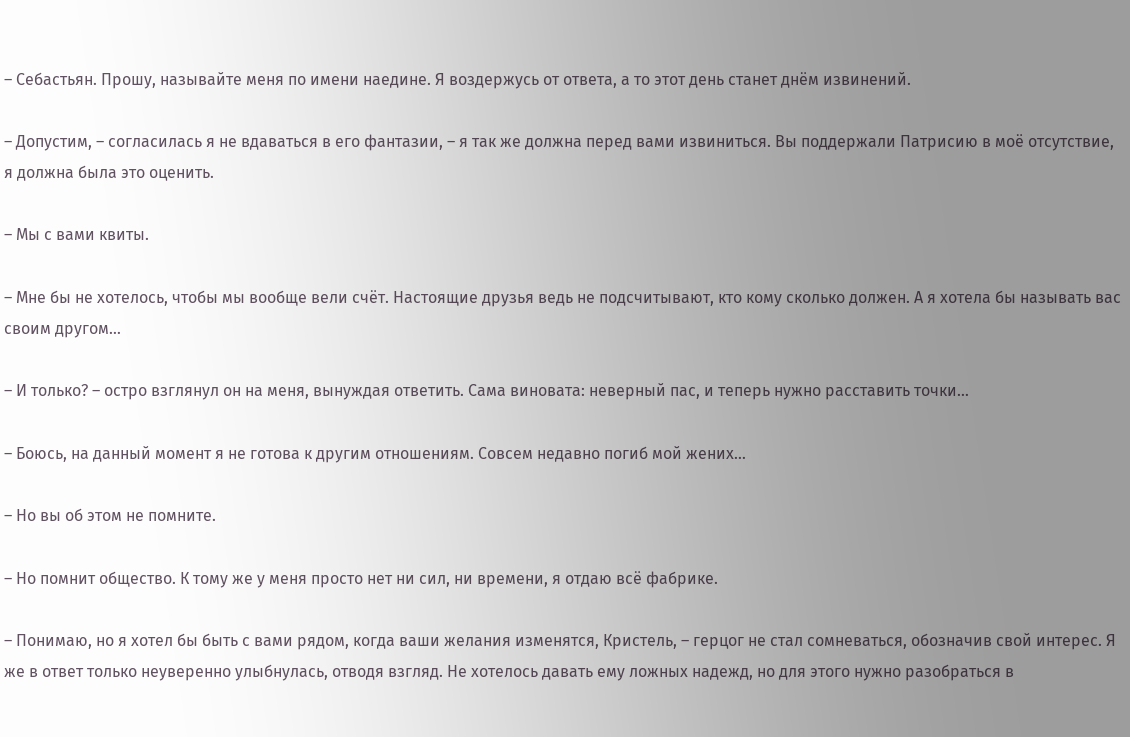– Себастьян. Прошу, называйте меня по имени наедине. Я воздержусь от ответа, а то этот день станет днём извинений.

– Допустим, – согласилась я не вдаваться в его фантазии, – я так же должна перед вами извиниться. Вы поддержали Патрисию в моё отсутствие, я должна была это оценить.

– Мы с вами квиты.

– Мне бы не хотелось, чтобы мы вообще вели счёт. Настоящие друзья ведь не подсчитывают, кто кому сколько должен. А я хотела бы называть вас своим другом…

– И только? – остро взглянул он на меня, вынуждая ответить. Сама виновата: неверный пас, и теперь нужно расставить точки…

– Боюсь, на данный момент я не готова к другим отношениям. Совсем недавно погиб мой жених…

– Но вы об этом не помните.

– Но помнит общество. К тому же у меня просто нет ни сил, ни времени, я отдаю всё фабрике.

– Понимаю, но я хотел бы быть с вами рядом, когда ваши желания изменятся, Кристель, – герцог не стал сомневаться, обозначив свой интерес. Я же в ответ только неуверенно улыбнулась, отводя взгляд. Не хотелось давать ему ложных надежд, но для этого нужно разобраться в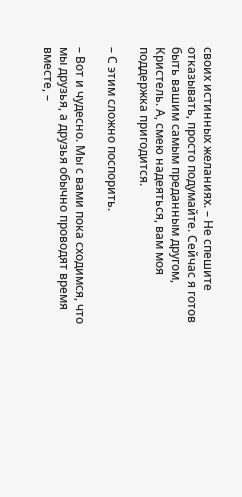своих истинных желаниях. – Не спешите отказывать, просто подумайте. Сейчас я готов быть вашим самым преданным другом, Кристель. А, смею надеяться, вам моя поддержка пригодится.

– С этим сложно поспорить.

– Вот и чудесно. Мы с вами пока сходимся, что мы друзья, а друзья обычно проводят время вместе, –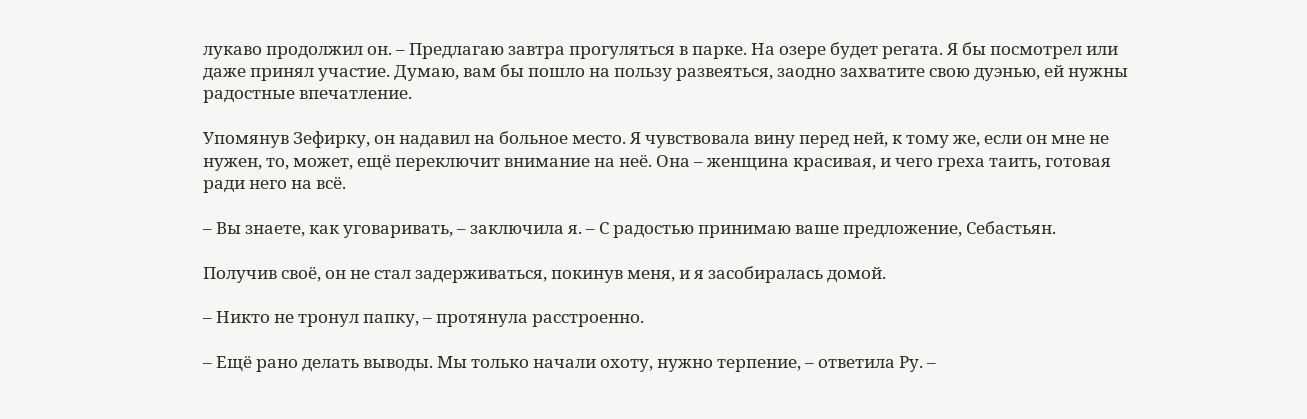лукаво продолжил он. – Предлагаю завтра прогуляться в парке. На озере будет регата. Я бы посмотрел или даже принял участие. Думаю, вам бы пошло на пользу развеяться, заодно захватите свою дуэнью, ей нужны радостные впечатление.

Упомянув Зефирку, он надавил на больное место. Я чувствовала вину перед ней, к тому же, если он мне не нужен, то, может, ещё переключит внимание на неё. Она – женщина красивая, и чего греха таить, готовая ради него на всё.

– Вы знаете, как уговаривать, – заключила я. – С радостью принимаю ваше предложение, Себастьян.

Получив своё, он не стал задерживаться, покинув меня, и я засобиралась домой.

– Никто не тронул папку, – протянула расстроенно.

– Ещё рано делать выводы. Мы только начали охоту, нужно терпение, – ответила Ру. –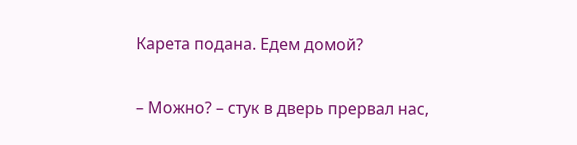Карета подана. Едем домой?

– Можно? – стук в дверь прервал нас,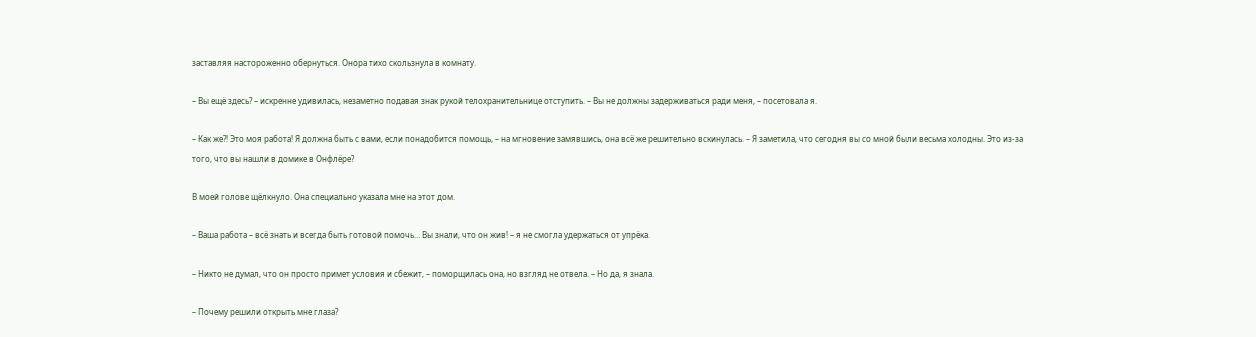заставляя настороженно обернуться. Онора тихо скользнула в комнату.

– Вы ещё здесь? – искренне удивилась, незаметно подавая знак рукой телохранительнице отступить. – Вы не должны задерживаться ради меня, – посетовала я.

– Как же?! Это моя работа! Я должна быть с вами, если понадобится помощь, – на мгновение замявшись, она всё же решительно вскинулась. – Я заметила, что сегодня вы со мной были весьма холодны. Это из-за того, что вы нашли в домике в Онфлёре?

В моей голове щёлкнуло. Она специально указала мне на этот дом.

– Ваша работа – всё знать и всегда быть готовой помочь… Вы знали, что он жив! – я не смогла удержаться от упрёка.

– Никто не думал, что он просто примет условия и сбежит, – поморщилась она, но взгляд не отвела. – Но да, я знала.

– Почему решили открыть мне глаза?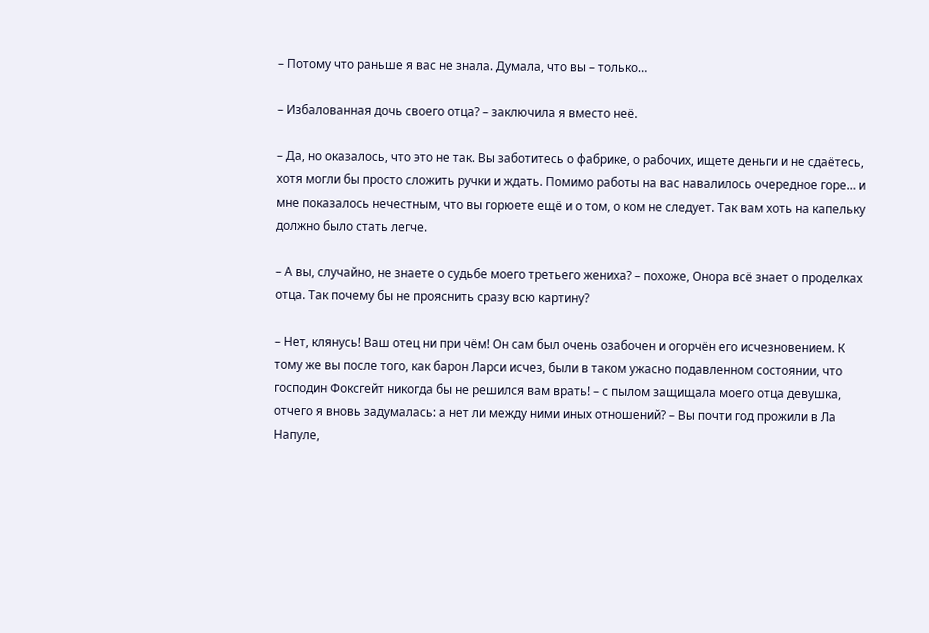– Потому что раньше я вас не знала. Думала, что вы – только…

– Избалованная дочь своего отца? – заключила я вместо неё.

– Да, но оказалось, что это не так. Вы заботитесь о фабрике, о рабочих, ищете деньги и не сдаётесь, хотя могли бы просто сложить ручки и ждать. Помимо работы на вас навалилось очередное горе… и мне показалось нечестным, что вы горюете ещё и о том, о ком не следует. Так вам хоть на капельку должно было стать легче.

– А вы, случайно, не знаете о судьбе моего третьего жениха? – похоже, Онора всё знает о проделках отца. Так почему бы не прояснить сразу всю картину?

– Нет, клянусь! Ваш отец ни при чём! Он сам был очень озабочен и огорчён его исчезновением. К тому же вы после того, как барон Ларси исчез, были в таком ужасно подавленном состоянии, что господин Фоксгейт никогда бы не решился вам врать! – с пылом защищала моего отца девушка, отчего я вновь задумалась: а нет ли между ними иных отношений? – Вы почти год прожили в Ла Напуле,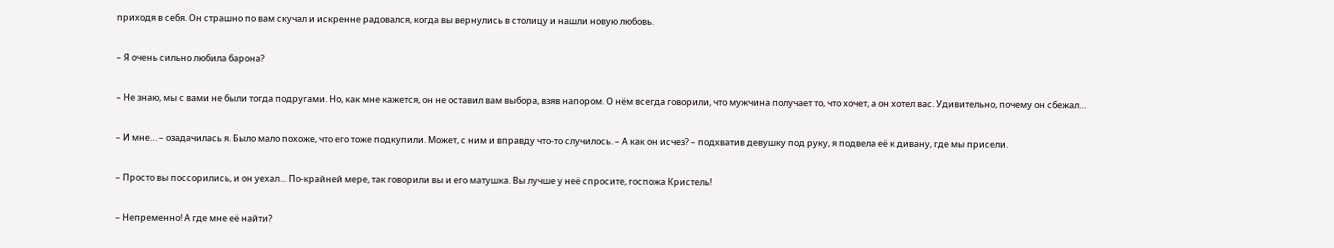приходя в себя. Он страшно по вам скучал и искренне радовался, когда вы вернулись в столицу и нашли новую любовь.

– Я очень сильно любила барона?

– Не знаю, мы с вами не были тогда подругами. Но, как мне кажется, он не оставил вам выбора, взяв напором. О нём всегда говорили, что мужчина получает то, что хочет, а он хотел вас. Удивительно, почему он сбежал…

– И мне… – озадачилась я. Было мало похоже, что его тоже подкупили. Может, с ним и вправду что-то случилось. – А как он исчез? – подхватив девушку под руку, я подвела её к дивану, где мы присели.

– Просто вы поссорились, и он уехал… По-крайней мере, так говорили вы и его матушка. Вы лучше у неё спросите, госпожа Кристель!

– Непременно! А где мне её найти?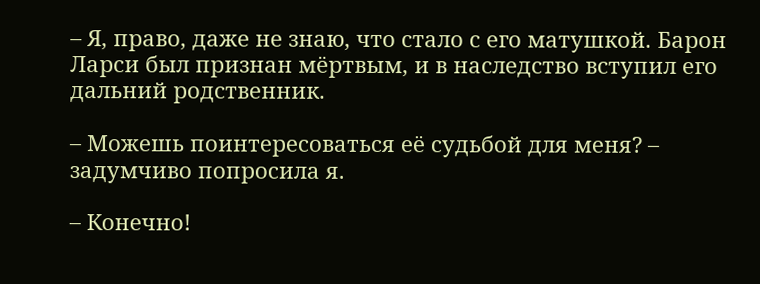– Я, право, даже не знаю, что стало с его матушкой. Барон Ларси был признан мёртвым, и в наследство вступил его дальний родственник.

– Можешь поинтересоваться её судьбой для меня? – задумчиво попросила я.

– Конечно!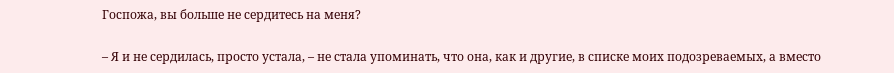Госпожа, вы больше не сердитесь на меня?

– Я и не сердилась, просто устала, – не стала упоминать, что она, как и другие, в списке моих подозреваемых, а вместо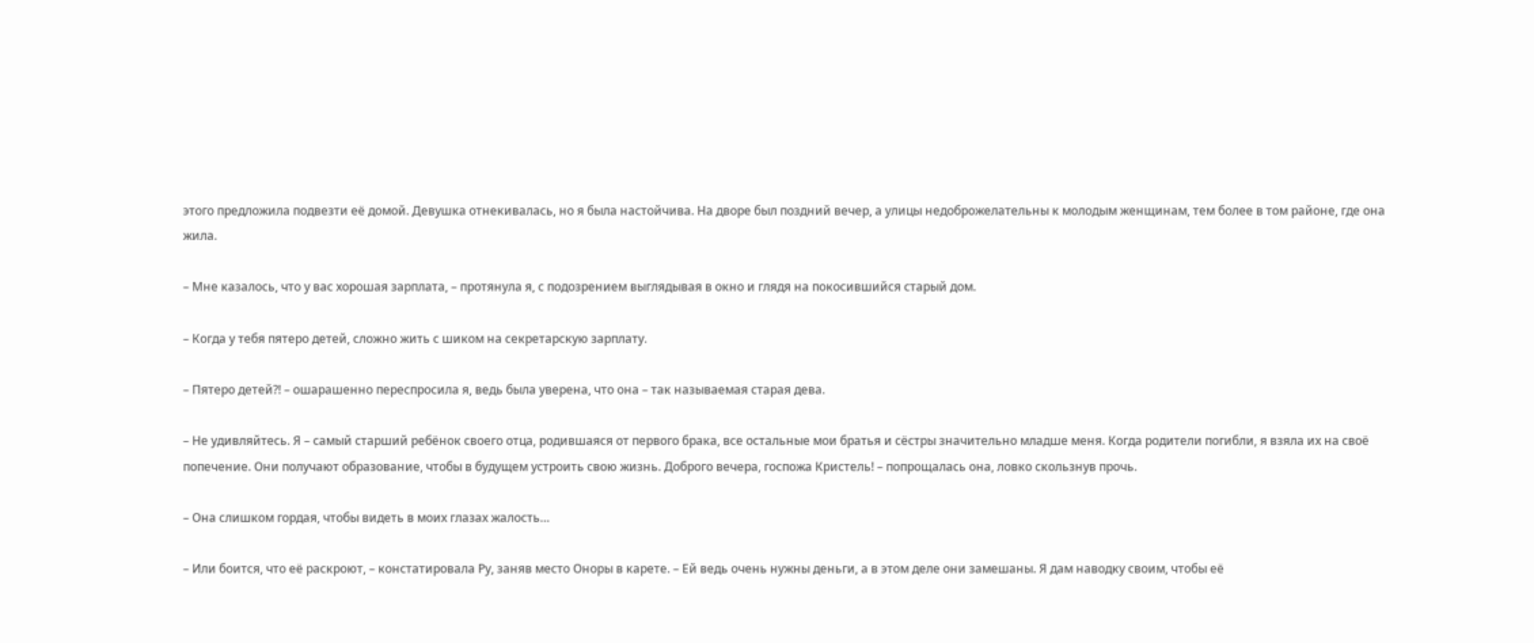этого предложила подвезти её домой. Девушка отнекивалась, но я была настойчива. На дворе был поздний вечер, а улицы недоброжелательны к молодым женщинам, тем более в том районе, где она жила.

– Мне казалось, что у вас хорошая зарплата, – протянула я, с подозрением выглядывая в окно и глядя на покосившийся старый дом.

– Когда у тебя пятеро детей, сложно жить с шиком на секретарскую зарплату.

– Пятеро детей?! – ошарашенно переспросила я, ведь была уверена, что она – так называемая старая дева.

– Не удивляйтесь. Я – самый старший ребёнок своего отца, родившаяся от первого брака, все остальные мои братья и сёстры значительно младше меня. Когда родители погибли, я взяла их на своё попечение. Они получают образование, чтобы в будущем устроить свою жизнь. Доброго вечера, госпожа Кристель! – попрощалась она, ловко скользнув прочь.

– Она слишком гордая, чтобы видеть в моих глазах жалость…

– Или боится, что её раскроют, – констатировала Ру, заняв место Оноры в карете. – Ей ведь очень нужны деньги, а в этом деле они замешаны. Я дам наводку своим, чтобы её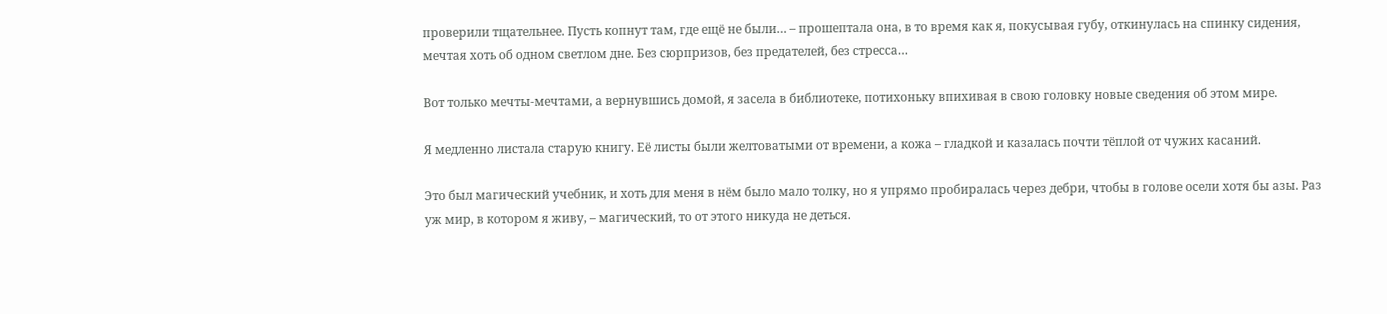проверили тщательнее. Пусть копнут там, где ещё не были… – прошептала она, в то время как я, покусывая губу, откинулась на спинку сидения, мечтая хоть об одном светлом дне. Без сюрпризов, без предателей, без стресса…

Вот только мечты-мечтами, а вернувшись домой, я засела в библиотеке, потихоньку впихивая в свою головку новые сведения об этом мире.

Я медленно листала старую книгу. Её листы были желтоватыми от времени, а кожа – гладкой и казалась почти тёплой от чужих касаний.

Это был магический учебник, и хоть для меня в нём было мало толку, но я упрямо пробиралась через дебри, чтобы в голове осели хотя бы азы. Раз уж мир, в котором я живу, – магический, то от этого никуда не деться.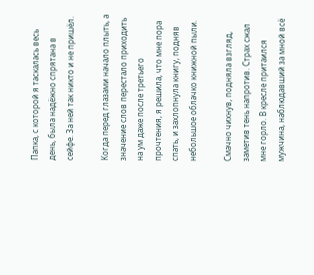Папка, с которой я таскалась весь день, была надёжно спрятана в сейфе. За ней так никто и не пришёл.

Когда перед глазами начало плыть, а значение слов перестало приходить на ум даже после третьего прочтения, я решила, что мне пора спать, и захлопнула книгу, подняв небольшое облачко книжной пыли.

Смачно чихнув, подняла взгляд, заметив тень напротив. Страх сжал мне горло. В кресле притаился мужчина, наблюдавший за мной всё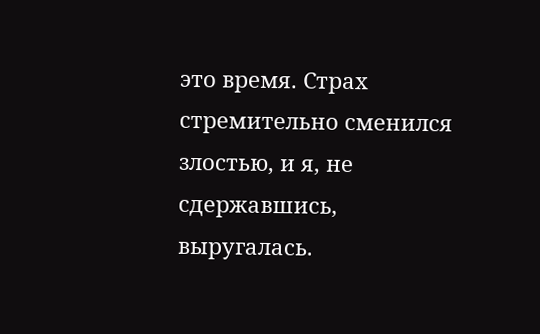это время. Страх стремительно сменился злостью, и я, не сдержавшись, выругалась.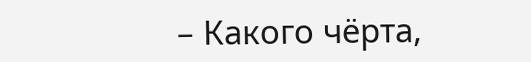– Какого чёрта,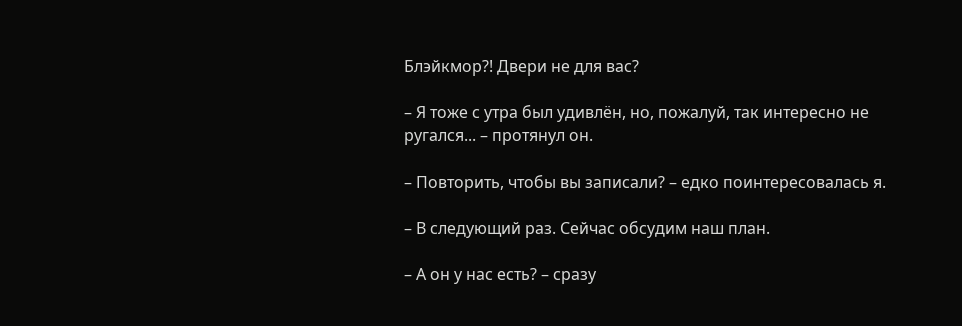Блэйкмор?! Двери не для вас?

– Я тоже с утра был удивлён, но, пожалуй, так интересно не ругался... – протянул он.

– Повторить, чтобы вы записали? – едко поинтересовалась я.

– В следующий раз. Сейчас обсудим наш план.

– А он у нас есть? – сразу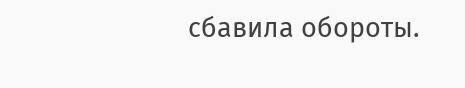сбавила обороты.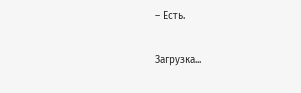– Есть.

Загрузка...